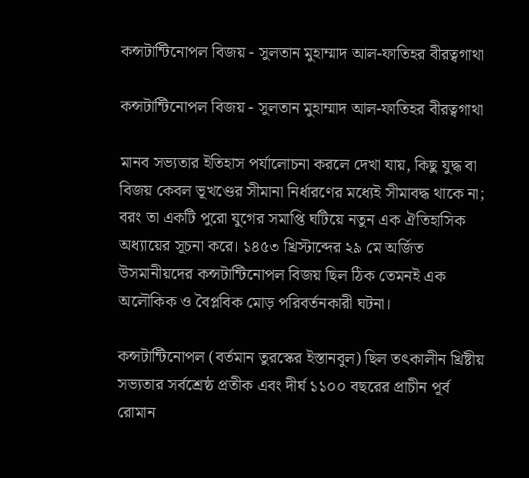কন্সটান্টিনোপল বিজয় - সুলতান মুহাম্মাদ আল-ফাতিহর বীরত্বগাথা

কন্সটান্টিনোপল বিজয় - সুলতান মুহাম্মাদ আল-ফাতিহর বীরত্বগাথা

মানব সভ্যতার ইতিহাস পর্যালোচনা করলে দেখা যায়, কিছু যুদ্ধ বা বিজয় কেবল ভূখণ্ডের সীমানা নির্ধারণের মধ্যেই সীমাবদ্ধ থাকে না; বরং তা একটি পুরো যুগের সমাপ্তি ঘটিয়ে নতুন এক ঐতিহাসিক অধ্যায়ের সূচনা করে। ১৪৫৩ খ্রিস্টাব্দের ২৯ মে অর্জিত উসমানীয়দের কন্সটান্টিনোপল বিজয় ছিল ঠিক তেমনই এক অলৌকিক ও বৈপ্লবিক মোড় পরিবর্তনকারী ঘটনা।

কন্সটান্টিনোপল (বর্তমান তুরস্কের ইস্তানবুল) ছিল তৎকালীন খ্রিষ্টীয় সভ্যতার সর্বশ্রেষ্ঠ প্রতীক এবং দীর্ঘ ১১০০ বছরের প্রাচীন পূর্ব রোমান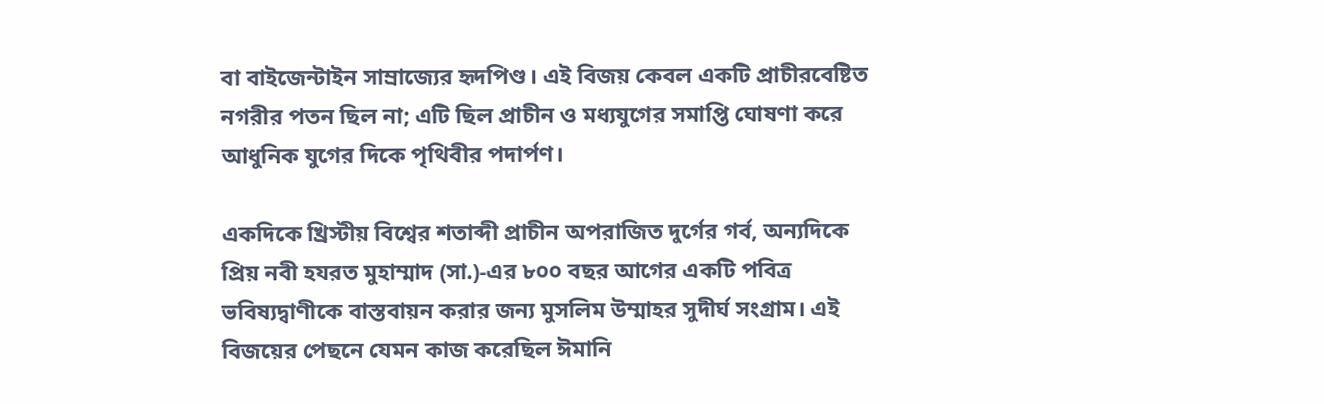বা বাইজেন্টাইন সাম্রাজ্যের হৃদপিণ্ড। এই বিজয় কেবল একটি প্রাচীরবেষ্টিত নগরীর পতন ছিল না; এটি ছিল প্রাচীন ও মধ্যযুগের সমাপ্তি ঘোষণা করে আধুনিক যুগের দিকে পৃথিবীর পদার্পণ।

একদিকে খ্রিস্টীয় বিশ্বের শতাব্দী প্রাচীন অপরাজিত দুর্গের গর্ব, অন্যদিকে প্রিয় নবী হযরত মুহাম্মাদ (সা.)-এর ৮০০ বছর আগের একটি পবিত্র ভবিষ্যদ্বাণীকে বাস্তবায়ন করার জন্য মুসলিম উম্মাহর সুদীর্ঘ সংগ্রাম। এই বিজয়ের পেছনে যেমন কাজ করেছিল ঈমানি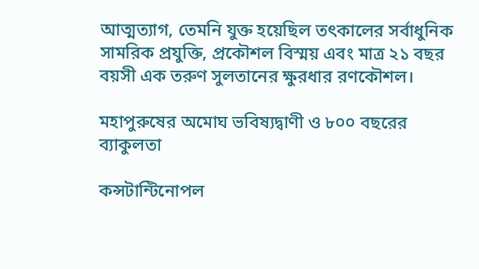আত্মত্যাগ, তেমনি যুক্ত হয়েছিল তৎকালের সর্বাধুনিক সামরিক প্রযুক্তি, প্রকৌশল বিস্ময় এবং মাত্র ২১ বছর বয়সী এক তরুণ সুলতানের ক্ষুরধার রণকৌশল।

মহাপুরুষের অমোঘ ভবিষ্যদ্বাণী ও ৮০০ বছরের ব্যাকুলতা

কন্সটান্টিনোপল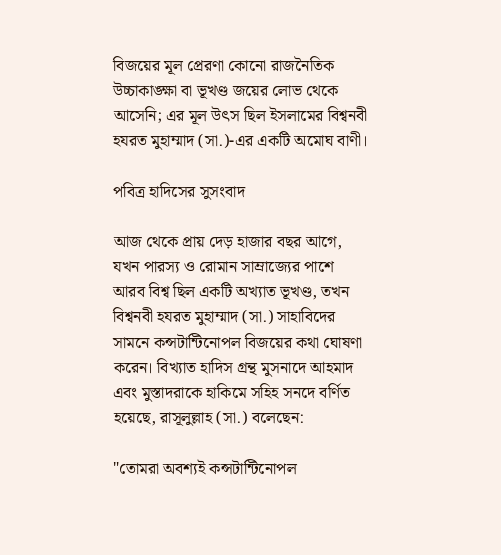বিজয়ের মূল প্রেরণা কোনো রাজনৈতিক উচ্চাকাঙ্ক্ষা বা ভূখণ্ড জয়ের লোভ থেকে আসেনি; এর মূল উৎস ছিল ইসলামের বিশ্বনবী হযরত মুহাম্মাদ (সা.)-এর একটি অমোঘ বাণী।

পবিত্র হাদিসের সুসংবাদ

আজ থেকে প্রায় দেড় হাজার বছর আগে, যখন পারস্য ও রোমান সাম্রাজ্যের পাশে আরব বিশ্ব ছিল একটি অখ্যাত ভূখণ্ড, তখন বিশ্বনবী হযরত মুহাম্মাদ (সা.) সাহাবিদের সামনে কন্সটান্টিনোপল বিজয়ের কথা ঘোষণা করেন। বিখ্যাত হাদিস গ্রন্থ মুসনাদে আহমাদ এবং মুস্তাদরাকে হাকিমে সহিহ সনদে বর্ণিত হয়েছে, রাসূলুল্লাহ (সা.) বলেছেন:

"তোমরা অবশ্যই কন্সটান্টিনোপল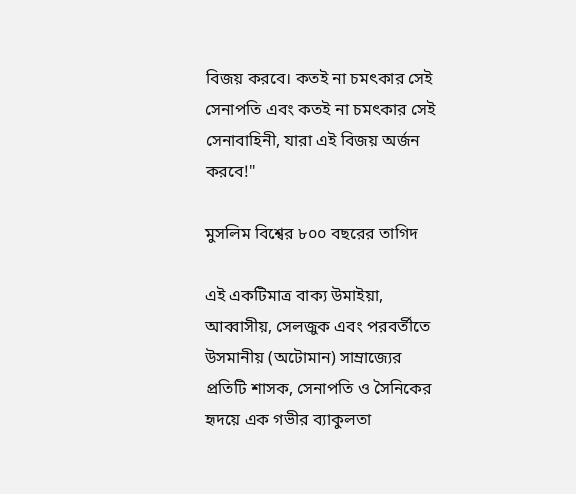বিজয় করবে। কতই না চমৎকার সেই সেনাপতি এবং কতই না চমৎকার সেই সেনাবাহিনী, যারা এই বিজয় অর্জন করবে!"

মুসলিম বিশ্বের ৮০০ বছরের তাগিদ

এই একটিমাত্র বাক্য উমাইয়া, আব্বাসীয়, সেলজুক এবং পরবর্তীতে উসমানীয় (অটোমান) সাম্রাজ্যের প্রতিটি শাসক, সেনাপতি ও সৈনিকের হৃদয়ে এক গভীর ব্যাকুলতা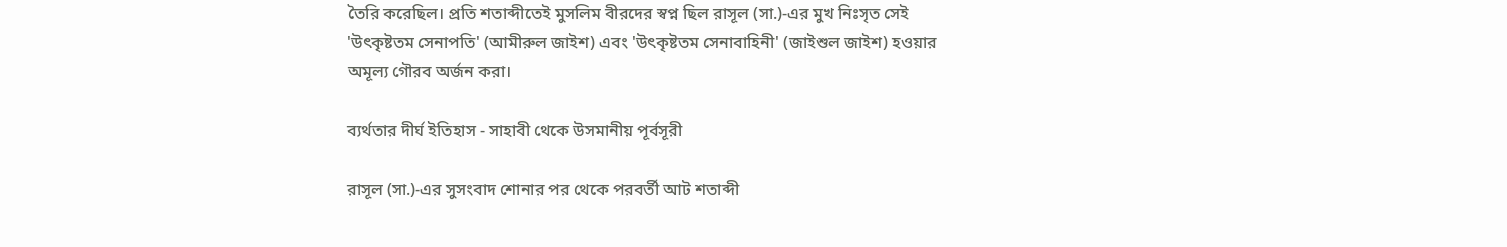তৈরি করেছিল। প্রতি শতাব্দীতেই মুসলিম বীরদের স্বপ্ন ছিল রাসূল (সা.)-এর মুখ নিঃসৃত সেই 'উৎকৃষ্টতম সেনাপতি' (আমীরুল জাইশ) এবং 'উৎকৃষ্টতম সেনাবাহিনী' (জাইশুল জাইশ) হওয়ার অমূল্য গৌরব অর্জন করা।

ব্যর্থতার দীর্ঘ ইতিহাস - সাহাবী থেকে উসমানীয় পূর্বসূরী

রাসূল (সা.)-এর সুসংবাদ শোনার পর থেকে পরবর্তী আট শতাব্দী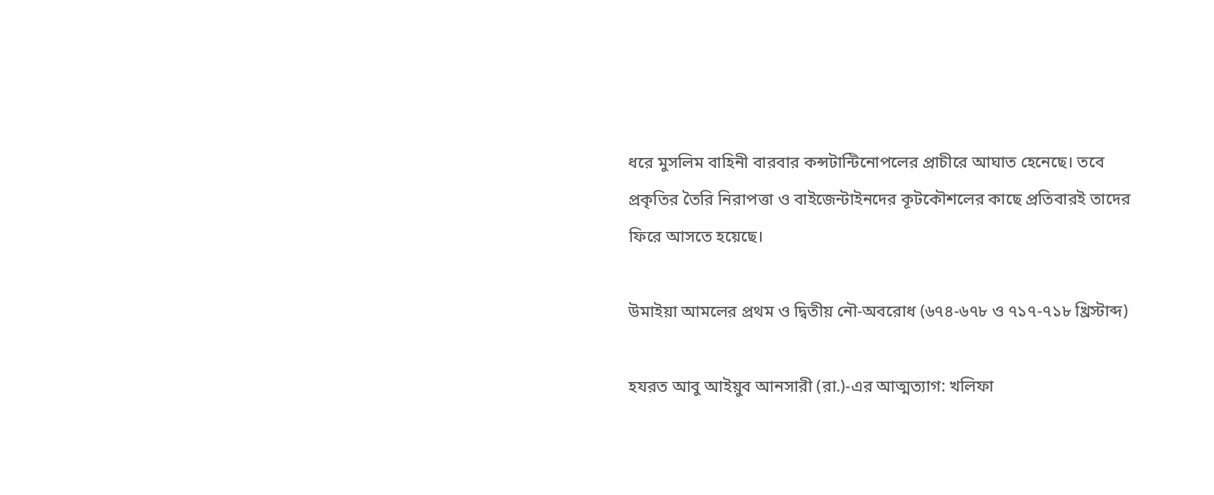ধরে মুসলিম বাহিনী বারবার কন্সটান্টিনোপলের প্রাচীরে আঘাত হেনেছে। তবে প্রকৃতির তৈরি নিরাপত্তা ও বাইজেন্টাইনদের কূটকৌশলের কাছে প্রতিবারই তাদের ফিরে আসতে হয়েছে।

উমাইয়া আমলের প্রথম ও দ্বিতীয় নৌ-অবরোধ (৬৭৪-৬৭৮ ও ৭১৭-৭১৮ খ্রিস্টাব্দ)

হযরত আবু আইয়ুব আনসারী (রা.)-এর আত্মত্যাগ: খলিফা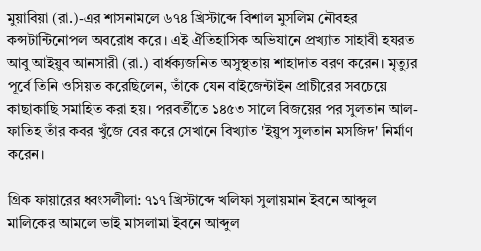মুয়াবিয়া (রা.)-এর শাসনামলে ৬৭৪ খ্রিস্টাব্দে বিশাল মুসলিম নৌবহর কন্সটান্টিনোপল অবরোধ করে। এই ঐতিহাসিক অভিযানে প্রখ্যাত সাহাবী হযরত আবু আইয়ুব আনসারী (রা.) বার্ধক্যজনিত অসুস্থতায় শাহাদাত বরণ করেন। মৃত্যুর পূর্বে তিনি ওসিয়ত করেছিলেন, তাঁকে যেন বাইজেন্টাইন প্রাচীরের সবচেয়ে কাছাকাছি সমাহিত করা হয়। পরবর্তীতে ১৪৫৩ সালে বিজয়ের পর সুলতান আল-ফাতিহ তাঁর কবর খুঁজে বের করে সেখানে বিখ্যাত 'ইয়ুপ সুলতান মসজিদ' নির্মাণ করেন।

গ্রিক ফায়ারের ধ্বংসলীলা: ৭১৭ খ্রিস্টাব্দে খলিফা সুলায়মান ইবনে আব্দুল মালিকের আমলে ভাই মাসলামা ইবনে আব্দুল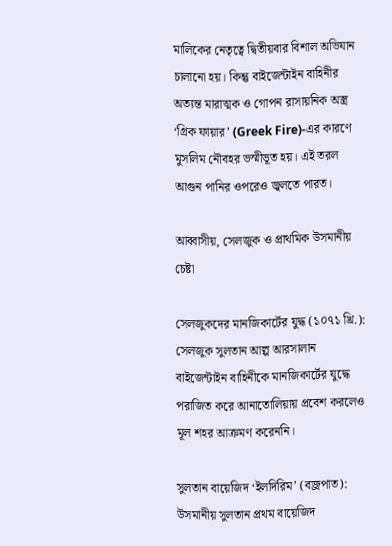মালিকের নেতৃত্বে দ্বিতীয়বার বিশাল অভিযান চালানো হয়। কিন্তু বাইজেন্টাইন বাহিনীর অত্যন্ত মারাত্মক ও গোপন রাসায়নিক অস্ত্র ‘গ্রিক ফায়ার’ (Greek Fire)-এর কারণে মুসলিম নৌবহর ভস্মীভূত হয়। এই তরল আগুন পানির ওপরেও জ্বলতে পারত।

আব্বাসীয়, সেলজুক ও প্রাথমিক উসমানীয় চেষ্টা

সেলজুকদের মানজিকার্টের যুদ্ধ (১০৭১ খ্রি.): সেলজুক সুলতান আল্প আরসালান বাইজেন্টাইন বাহিনীকে মানজিকার্টের যুদ্ধে পরাজিত করে আনাতোলিয়ায় প্রবেশ করলেও মূল শহর আক্রমণ করেননি।

সুলতান বায়েজিদ ‘ইলদিরিম’ (বজ্রপাত): উসমানীয় সুলতান প্রথম বায়েজিদ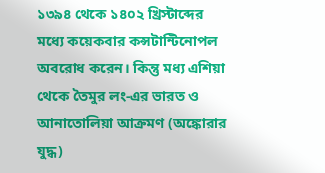১৩৯৪ থেকে ১৪০২ খ্রিস্টাব্দের মধ্যে কয়েকবার কন্সটান্টিনোপল অবরোধ করেন। কিন্তু মধ্য এশিয়া থেকে তৈমুর লং-এর ভারত ও আনাতোলিয়া আক্রমণ (অঙ্কোরার যুদ্ধ)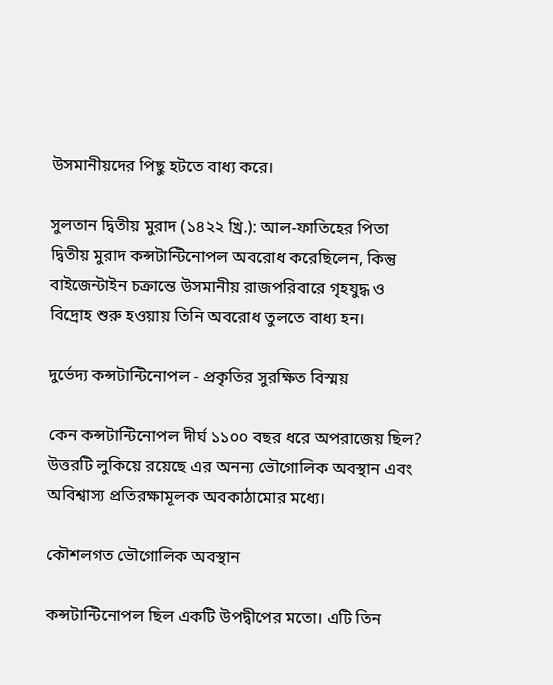উসমানীয়দের পিছু হটতে বাধ্য করে।

সুলতান দ্বিতীয় মুরাদ (১৪২২ খ্রি.): আল-ফাতিহের পিতা দ্বিতীয় মুরাদ কন্সটান্টিনোপল অবরোধ করেছিলেন, কিন্তু বাইজেন্টাইন চক্রান্তে উসমানীয় রাজপরিবারে গৃহযুদ্ধ ও বিদ্রোহ শুরু হওয়ায় তিনি অবরোধ তুলতে বাধ্য হন।

দুর্ভেদ্য কন্সটান্টিনোপল - প্রকৃতির সুরক্ষিত বিস্ময়

কেন কন্সটান্টিনোপল দীর্ঘ ১১০০ বছর ধরে অপরাজেয় ছিল? উত্তরটি লুকিয়ে রয়েছে এর অনন্য ভৌগোলিক অবস্থান এবং অবিশ্বাস্য প্রতিরক্ষামূলক অবকাঠামোর মধ্যে।

কৌশলগত ভৌগোলিক অবস্থান

কন্সটান্টিনোপল ছিল একটি উপদ্বীপের মতো। এটি তিন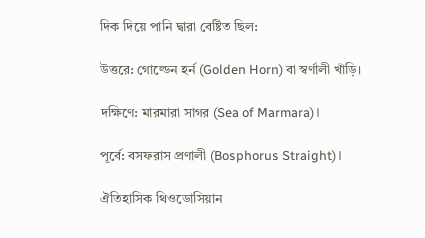দিক দিয়ে পানি দ্বারা বেষ্টিত ছিল:

উত্তরে: গোল্ডেন হর্ন (Golden Horn) বা স্বর্ণালী খাঁড়ি।

দক্ষিণে: মারমারা সাগর (Sea of Marmara)।

পূর্বে: বসফরাস প্রণালী (Bosphorus Straight)।

ঐতিহাসিক থিওডোসিয়ান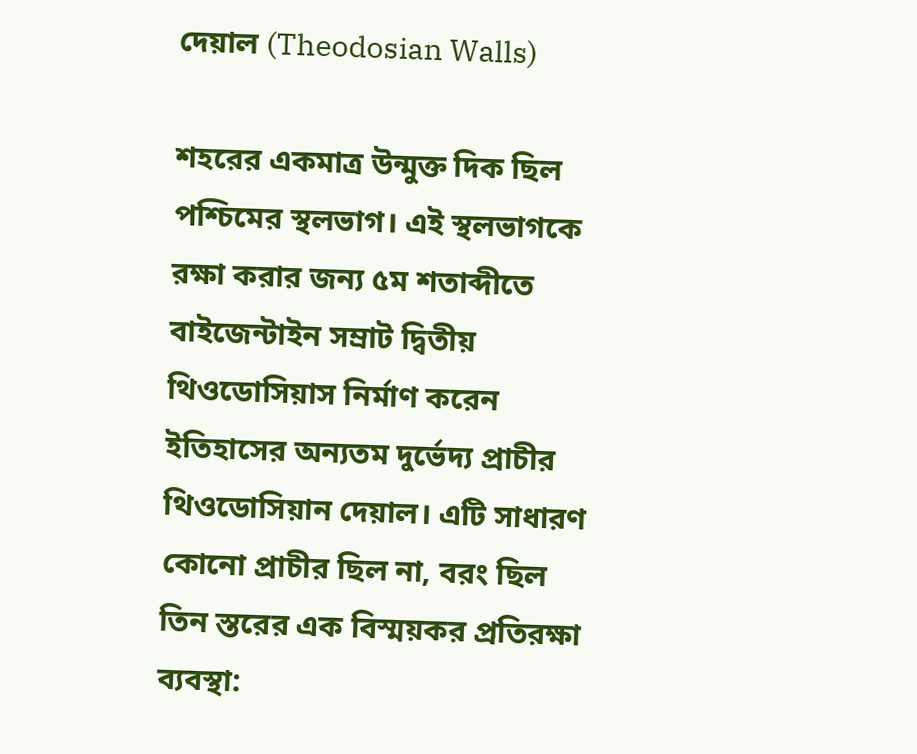দেয়াল (Theodosian Walls)

শহরের একমাত্র উন্মুক্ত দিক ছিল পশ্চিমের স্থলভাগ। এই স্থলভাগকে রক্ষা করার জন্য ৫ম শতাব্দীতে বাইজেন্টাইন সম্রাট দ্বিতীয় থিওডোসিয়াস নির্মাণ করেন ইতিহাসের অন্যতম দুর্ভেদ্য প্রাচীর থিওডোসিয়ান দেয়াল। এটি সাধারণ কোনো প্রাচীর ছিল না, বরং ছিল তিন স্তরের এক বিস্ময়কর প্রতিরক্ষা ব্যবস্থা: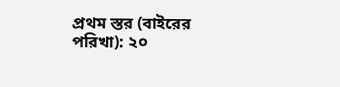প্রথম স্তর (বাইরের পরিখা): ২০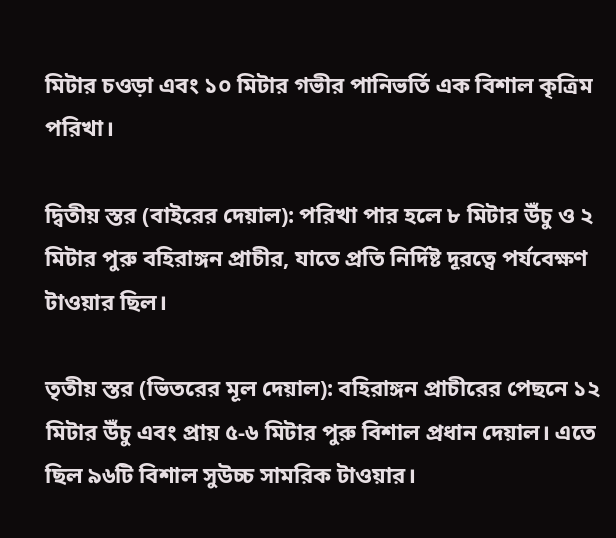মিটার চওড়া এবং ১০ মিটার গভীর পানিভর্তি এক বিশাল কৃত্রিম পরিখা।

দ্বিতীয় স্তর (বাইরের দেয়াল): পরিখা পার হলে ৮ মিটার উঁচু ও ২ মিটার পুরু বহিরাঙ্গন প্রাচীর, যাতে প্রতি নির্দিষ্ট দূরত্বে পর্যবেক্ষণ টাওয়ার ছিল।

তৃতীয় স্তর (ভিতরের মূল দেয়াল): বহিরাঙ্গন প্রাচীরের পেছনে ১২ মিটার উঁচু এবং প্রায় ৫-৬ মিটার পুরু বিশাল প্রধান দেয়াল। এতে ছিল ৯৬টি বিশাল সুউচ্চ সামরিক টাওয়ার।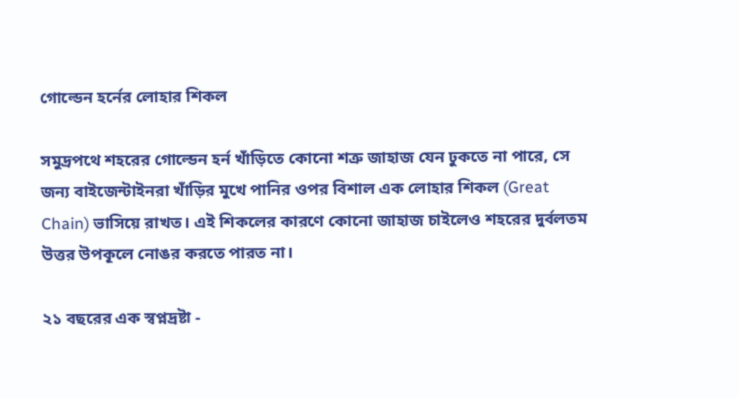গোল্ডেন হর্নের লোহার শিকল

সমুদ্রপথে শহরের গোল্ডেন হর্ন খাঁড়িতে কোনো শত্রু জাহাজ যেন ঢুকতে না পারে, সে জন্য বাইজেন্টাইনরা খাঁড়ির মুখে পানির ওপর বিশাল এক লোহার শিকল (Great Chain) ভাসিয়ে রাখত। এই শিকলের কারণে কোনো জাহাজ চাইলেও শহরের দুর্বলতম উত্তর উপকূলে নোঙর করতে পারত না।

২১ বছরের এক স্বপ্নদ্রষ্টা -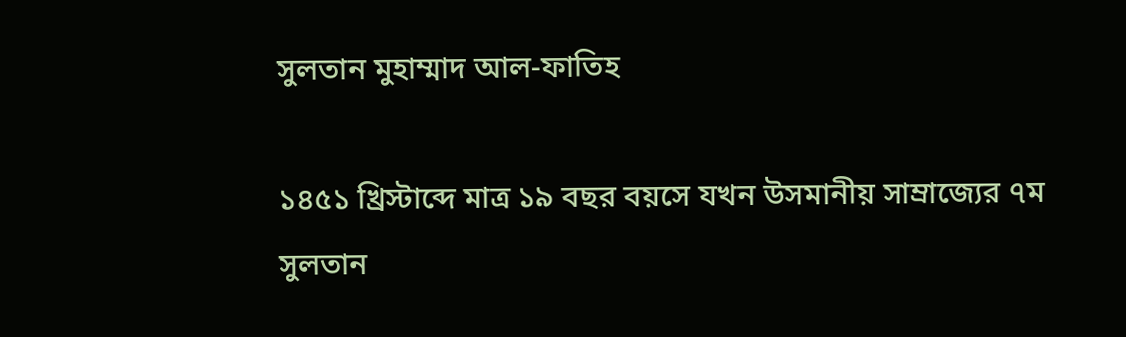সুলতান মুহাম্মাদ আল-ফাতিহ

১৪৫১ খ্রিস্টাব্দে মাত্র ১৯ বছর বয়সে যখন উসমানীয় সাম্রাজ্যের ৭ম সুলতান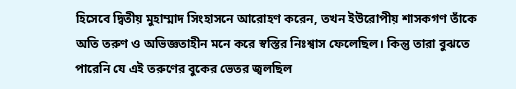হিসেবে দ্বিতীয় মুহাম্মাদ সিংহাসনে আরোহণ করেন, তখন ইউরোপীয় শাসকগণ তাঁকে অতি তরুণ ও অভিজ্ঞতাহীন মনে করে স্বস্তির নিঃশ্বাস ফেলেছিল। কিন্তু তারা বুঝতে পারেনি যে এই তরুণের বুকের ভেতর জ্বলছিল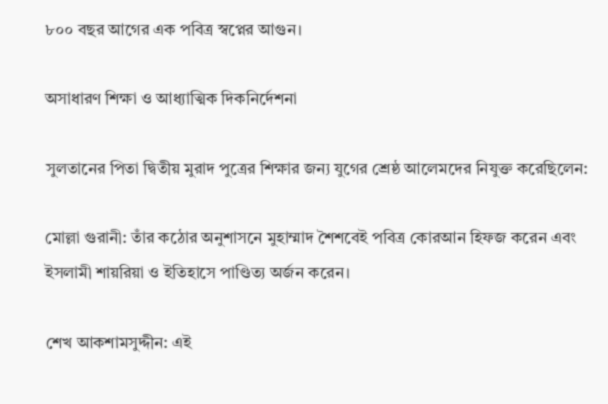৮০০ বছর আগের এক পবিত্র স্বপ্নের আগুন।

অসাধারণ শিক্ষা ও আধ্যাত্মিক দিকনির্দেশনা

সুলতানের পিতা দ্বিতীয় মুরাদ পুত্রের শিক্ষার জন্য যুগের শ্রেষ্ঠ আলেমদের নিযুক্ত করেছিলেন:

মোল্লা গুরানী: তাঁর কঠোর অনুশাসনে মুহাম্মাদ শৈশবেই পবিত্র কোরআন হিফজ করেন এবং ইসলামী শায়রিয়া ও ইতিহাসে পাণ্ডিত্য অর্জন করেন।

শেখ আকশামসুদ্দীন: এই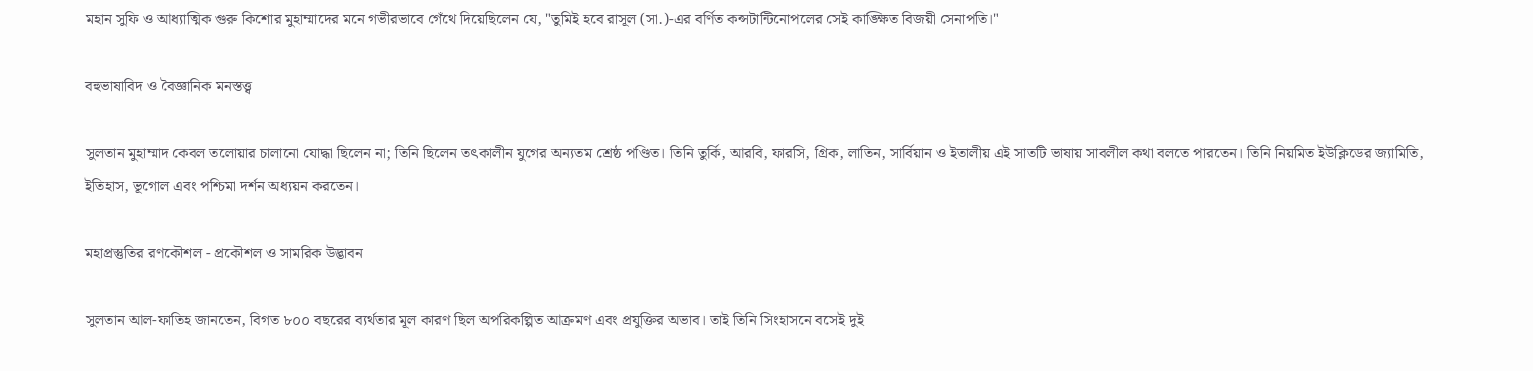মহান সুফি ও আধ্যাত্মিক গুরু কিশোর মুহাম্মাদের মনে গভীরভাবে গেঁথে দিয়েছিলেন যে, "তুমিই হবে রাসূল (সা.)-এর বর্ণিত কন্সটান্টিনোপলের সেই কাঙ্ক্ষিত বিজয়ী সেনাপতি।"

বহুভাষাবিদ ও বৈজ্ঞানিক মনস্তত্ত্ব

সুলতান মুহাম্মাদ কেবল তলোয়ার চালানো যোদ্ধা ছিলেন না; তিনি ছিলেন তৎকালীন যুগের অন্যতম শ্রেষ্ঠ পণ্ডিত। তিনি তুর্কি, আরবি, ফারসি, গ্রিক, লাতিন, সার্বিয়ান ও ইতালীয় এই সাতটি ভাষায় সাবলীল কথা বলতে পারতেন। তিনি নিয়মিত ইউক্লিডের জ্যামিতি, ইতিহাস, ভূগোল এবং পশ্চিমা দর্শন অধ্যয়ন করতেন।

মহাপ্রস্তুতির রণকৌশল - প্রকৌশল ও সামরিক উদ্ভাবন

সুলতান আল-ফাতিহ জানতেন, বিগত ৮০০ বছরের ব্যর্থতার মূল কারণ ছিল অপরিকল্পিত আক্রমণ এবং প্রযুক্তির অভাব। তাই তিনি সিংহাসনে বসেই দুই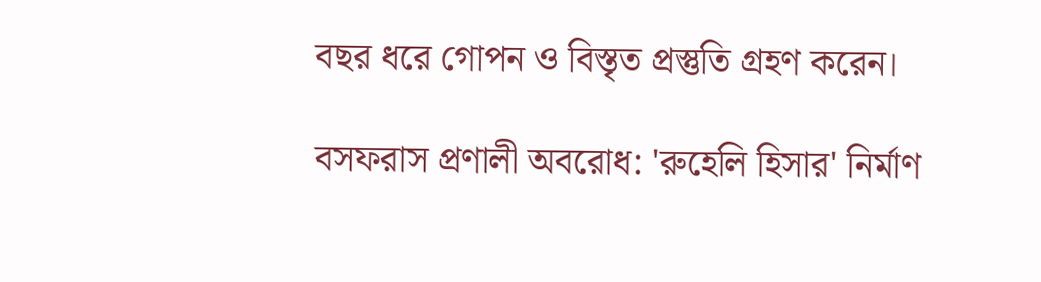বছর ধরে গোপন ও বিস্তৃত প্রস্তুতি গ্রহণ করেন।

বসফরাস প্রণালী অবরোধ: 'রুহেলি হিসার' নির্মাণ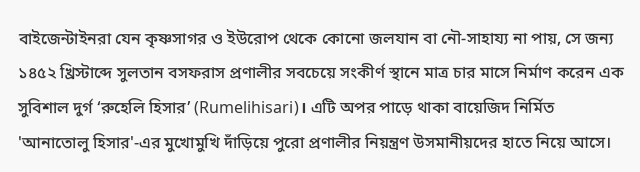বাইজেন্টাইনরা যেন কৃষ্ণসাগর ও ইউরোপ থেকে কোনো জলযান বা নৌ-সাহায্য না পায়, সে জন্য ১৪৫২ খ্রিস্টাব্দে সুলতান বসফরাস প্রণালীর সবচেয়ে সংকীর্ণ স্থানে মাত্র চার মাসে নির্মাণ করেন এক সুবিশাল দুর্গ ‘রুহেলি হিসার’ (Rumelihisari)। এটি অপর পাড়ে থাকা বায়েজিদ নির্মিত 'আনাতোলু হিসার'-এর মুখোমুখি দাঁড়িয়ে পুরো প্রণালীর নিয়ন্ত্রণ উসমানীয়দের হাতে নিয়ে আসে।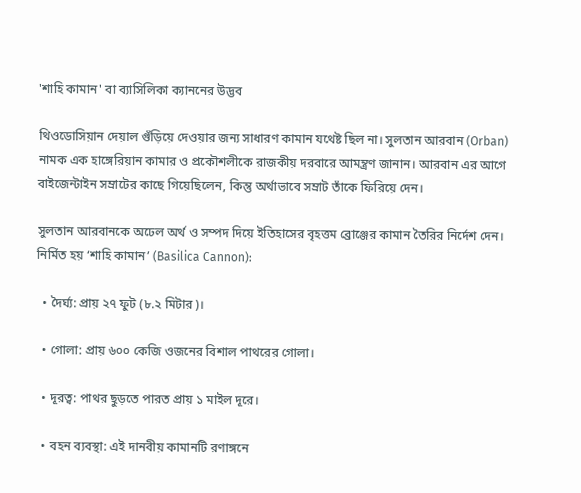'শাহি কামান' বা ব্যাসিলিকা ক্যাননের উদ্ভব

থিওডোসিয়ান দেয়াল গুঁড়িয়ে দেওয়ার জন্য সাধারণ কামান যথেষ্ট ছিল না। সুলতান আরবান (Orban) নামক এক হাঙ্গেরিয়ান কামার ও প্রকৌশলীকে রাজকীয় দরবারে আমন্ত্রণ জানান। আরবান এর আগে বাইজেন্টাইন সম্রাটের কাছে গিয়েছিলেন, কিন্তু অর্থাভাবে সম্রাট তাঁকে ফিরিয়ে দেন।

সুলতান আরবানকে অঢেল অর্থ ও সম্পদ দিয়ে ইতিহাসের বৃহত্তম ব্রোঞ্জের কামান তৈরির নির্দেশ দেন। নির্মিত হয় ‘শাহি কামান’ (Basilica Cannon):

  • দৈর্ঘ্য: প্রায় ২৭ ফুট (৮.২ মিটার)।

  • গোলা: প্রায় ৬০০ কেজি ওজনের বিশাল পাথরের গোলা।

  • দূরত্ব: পাথর ছুড়তে পারত প্রায় ১ মাইল দূরে।

  • বহন ব্যবস্থা: এই দানবীয় কামানটি রণাঙ্গনে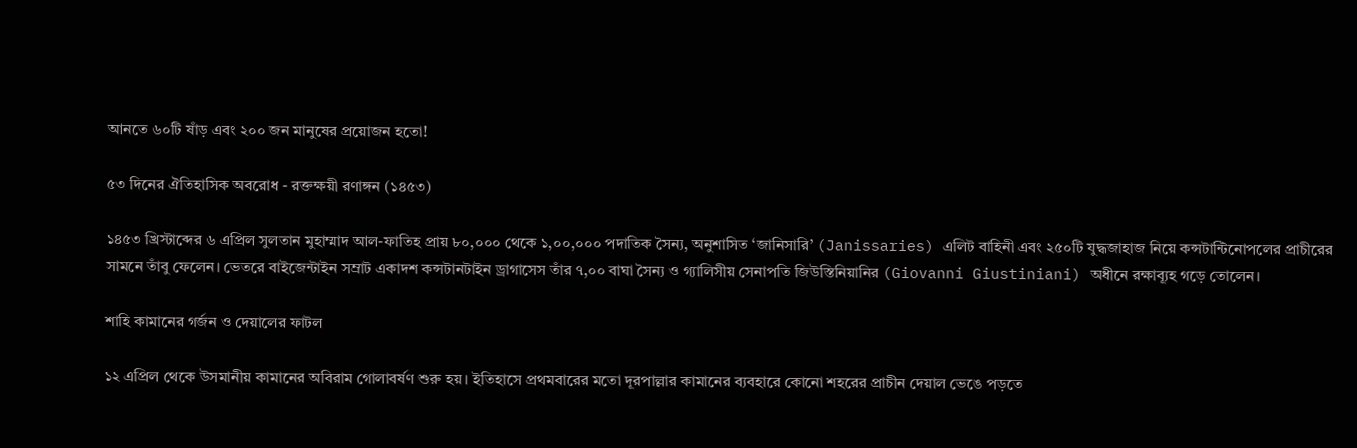আনতে ৬০টি ষাঁড় এবং ২০০ জন মানুষের প্রয়োজন হতো!

৫৩ দিনের ঐতিহাসিক অবরোধ - রক্তক্ষয়ী রণাঙ্গন (১৪৫৩)

১৪৫৩ খ্রিস্টাব্দের ৬ এপ্রিল সুলতান মুহাম্মাদ আল-ফাতিহ প্রায় ৮০,০০০ থেকে ১,০০,০০০ পদাতিক সৈন্য, অনুশাসিত ‘জানিসারি’ (Janissaries) এলিট বাহিনী এবং ২৫০টি যুদ্ধজাহাজ নিয়ে কন্সটান্টিনোপলের প্রাচীরের সামনে তাঁবু ফেলেন। ভেতরে বাইজেন্টাইন সম্রাট একাদশ কন্সটানটাইন ড্রাগাসেস তাঁর ৭,০০ বাঘা সৈন্য ও গ্যালিসীয় সেনাপতি জিউস্তিনিয়ানির (Giovanni Giustiniani) অধীনে রক্ষাব্যূহ গড়ে তোলেন।

শাহি কামানের গর্জন ও দেয়ালের ফাটল

১২ এপ্রিল থেকে উসমানীয় কামানের অবিরাম গোলাবর্ষণ শুরু হয়। ইতিহাসে প্রথমবারের মতো দূরপাল্লার কামানের ব্যবহারে কোনো শহরের প্রাচীন দেয়াল ভেঙে পড়তে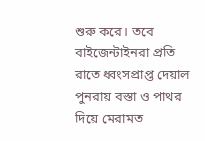শুরু করে। তবে বাইজেন্টাইনরা প্রতি রাতে ধ্বংসপ্রাপ্ত দেয়াল পুনরায় বস্তা ও পাথর দিয়ে মেরামত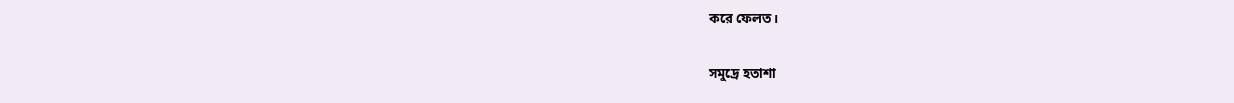করে ফেলত।

সমুদ্রে হতাশা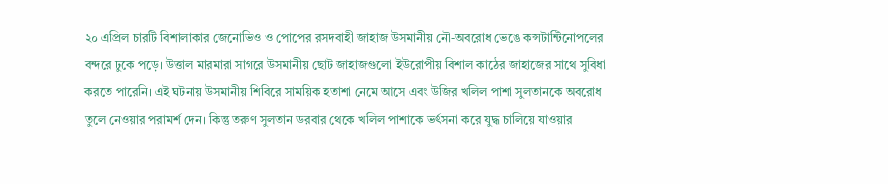২০ এপ্রিল চারটি বিশালাকার জেনোভিও ও পোপের রসদবাহী জাহাজ উসমানীয় নৌ-অবরোধ ভেঙে কন্সটান্টিনোপলের বন্দরে ঢুকে পড়ে। উত্তাল মারমারা সাগরে উসমানীয় ছোট জাহাজগুলো ইউরোপীয় বিশাল কাঠের জাহাজের সাথে সুবিধা করতে পারেনি। এই ঘটনায় উসমানীয় শিবিরে সাময়িক হতাশা নেমে আসে এবং উজির খলিল পাশা সুলতানকে অবরোধ তুলে নেওয়ার পরামর্শ দেন। কিন্তু তরুণ সুলতান ডরবার থেকে খলিল পাশাকে ভর্ৎসনা করে যুদ্ধ চালিয়ে যাওয়ার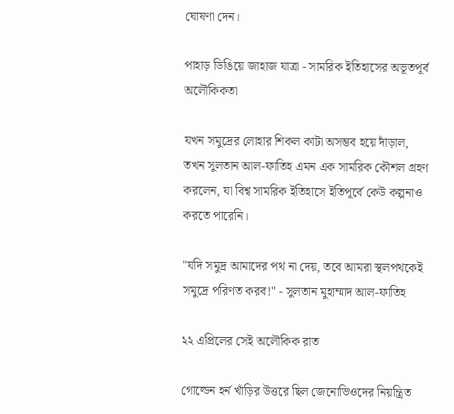ঘোষণা দেন।

পাহাড় ডিঙিয়ে জাহাজ যাত্রা - সামরিক ইতিহাসের অভূতপূর্ব অলৌকিকতা

যখন সমুদ্রের লোহার শিকল কাটা অসম্ভব হয়ে দাঁড়াল, তখন সুলতান আল-ফাতিহ এমন এক সামরিক কৌশল গ্রহণ করলেন, যা বিশ্ব সামরিক ইতিহাসে ইতিপূর্বে কেউ কল্পনাও করতে পারেনি।

"যদি সমুদ্র আমাদের পথ না দেয়, তবে আমরা স্থলপথকেই সমুদ্রে পরিণত করব!" - সুলতান মুহাম্মাদ আল-ফাতিহ

২২ এপ্রিলের সেই অলৌকিক রাত

গোল্ডেন হর্ন খাঁড়ির উত্তরে ছিল জেনোভিওদের নিয়ন্ত্রিত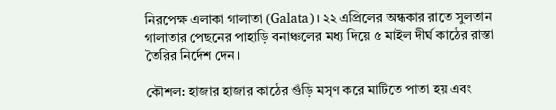নিরপেক্ষ এলাকা গালাতা (Galata)। ২২ এপ্রিলের অন্ধকার রাতে সুলতান গালাতার পেছনের পাহাড়ি বনাঞ্চলের মধ্য দিয়ে ৫ মাইল দীর্ঘ কাঠের রাস্তা তৈরির নির্দেশ দেন।

কৌশল: হাজার হাজার কাঠের গুঁড়ি মসৃণ করে মাটিতে পাতা হয় এবং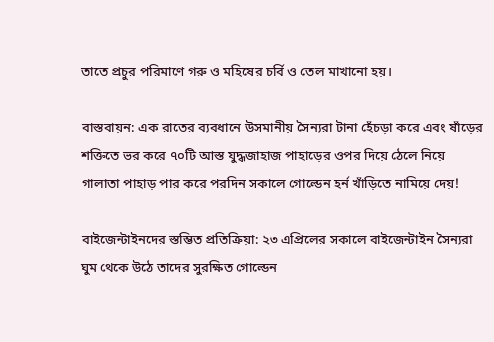তাতে প্রচুর পরিমাণে গরু ও মহিষের চর্বি ও তেল মাখানো হয়।

বাস্তবায়ন: এক রাতের ব্যবধানে উসমানীয় সৈন্যরা টানা হেঁচড়া করে এবং ষাঁড়ের শক্তিতে ভর করে ৭০টি আস্ত যুদ্ধজাহাজ পাহাড়ের ওপর দিয়ে ঠেলে নিয়ে গালাতা পাহাড় পার করে পরদিন সকালে গোল্ডেন হর্ন খাঁড়িতে নামিয়ে দেয়!

বাইজেন্টাইনদের স্তম্ভিত প্রতিক্রিয়া: ২৩ এপ্রিলের সকালে বাইজেন্টাইন সৈন্যরা ঘুম থেকে উঠে তাদের সুরক্ষিত গোল্ডেন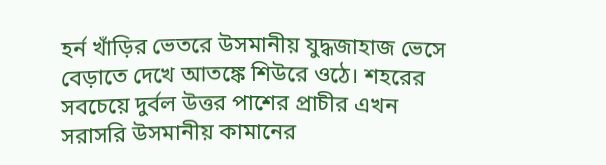হর্ন খাঁড়ির ভেতরে উসমানীয় যুদ্ধজাহাজ ভেসে বেড়াতে দেখে আতঙ্কে শিউরে ওঠে। শহরের সবচেয়ে দুর্বল উত্তর পাশের প্রাচীর এখন সরাসরি উসমানীয় কামানের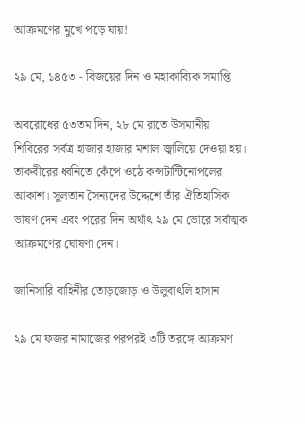আক্রমণের মুখে পড়ে যায়!

২৯ মে, ১৪৫৩ - বিজয়ের দিন ও মহাকাব্যিক সমাপ্তি

অবরোধের ৫৩তম দিন, ২৮ মে রাতে উসমানীয় শিবিরের সর্বত্র হাজার হাজার মশাল জ্বালিয়ে দেওয়া হয়। তাকবীরের ধ্বনিতে কেঁপে ওঠে কন্সটান্টিনোপলের আকাশ। সুলতান সৈন্যদের উদ্দেশে তাঁর ঐতিহাসিক ভাষণ দেন এবং পরের দিন অর্থাৎ ২৯ মে ভোরে সর্বাত্মক আক্রমণের ঘোষণা দেন।

জানিসারি বাহিনীর তোড়জোড় ও উলুবাৎলি হাসান

২৯ মে ফজর নামাজের পরপরই ৩টি তরঙ্গে আক্রমণ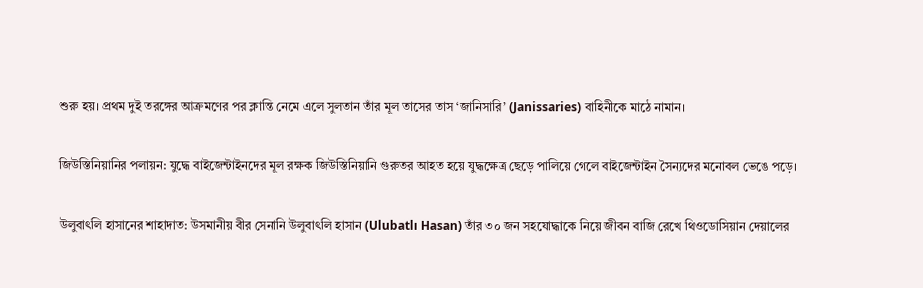শুরু হয়। প্রথম দুই তরঙ্গের আক্রমণের পর ক্লান্তি নেমে এলে সুলতান তাঁর মূল তাসের তাস ‘জানিসারি’ (Janissaries) বাহিনীকে মাঠে নামান।

জিউস্তিনিয়ানির পলায়ন: যুদ্ধে বাইজেন্টাইনদের মূল রক্ষক জিউস্তিনিয়ানি গুরুতর আহত হয়ে যুদ্ধক্ষেত্র ছেড়ে পালিয়ে গেলে বাইজেন্টাইন সৈন্যদের মনোবল ভেঙে পড়ে।

উলুবাৎলি হাসানের শাহাদাত: উসমানীয় বীর সেনানি উলুবাৎলি হাসান (Ulubatlı Hasan) তাঁর ৩০ জন সহযোদ্ধাকে নিয়ে জীবন বাজি রেখে থিওডোসিয়ান দেয়ালের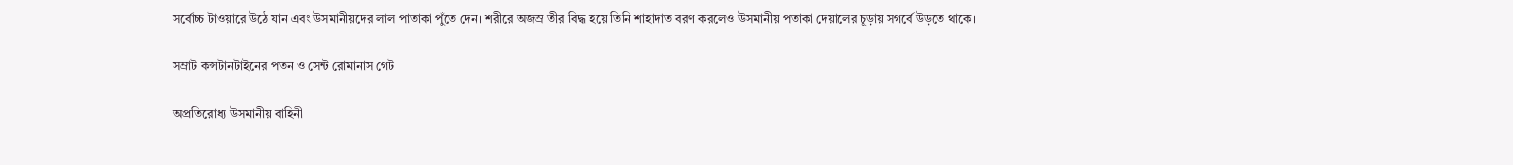সর্বোচ্চ টাওয়ারে উঠে যান এবং উসমানীয়দের লাল পাতাকা পুঁতে দেন। শরীরে অজস্র তীর বিদ্ধ হয়ে তিনি শাহাদাত বরণ করলেও উসমানীয় পতাকা দেয়ালের চূড়ায় সগর্বে উড়তে থাকে।

সম্রাট কন্সটানটাইনের পতন ও সেন্ট রোমানাস গেট

অপ্রতিরোধ্য উসমানীয় বাহিনী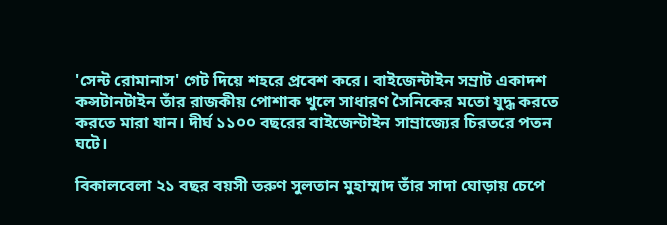'সেন্ট রোমানাস' গেট দিয়ে শহরে প্রবেশ করে। বাইজেন্টাইন সম্রাট একাদশ কন্সটানটাইন তাঁর রাজকীয় পোশাক খুলে সাধারণ সৈনিকের মতো যুদ্ধ করতে করতে মারা যান। দীর্ঘ ১১০০ বছরের বাইজেন্টাইন সাম্রাজ্যের চিরতরে পতন ঘটে।

বিকালবেলা ২১ বছর বয়সী তরুণ সুলতান মুহাম্মাদ তাঁর সাদা ঘোড়ায় চেপে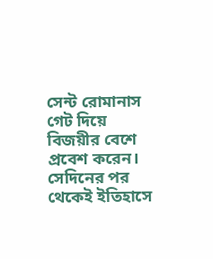সেন্ট রোমানাস গেট দিয়ে বিজয়ীর বেশে প্রবেশ করেন। সেদিনের পর থেকেই ইতিহাসে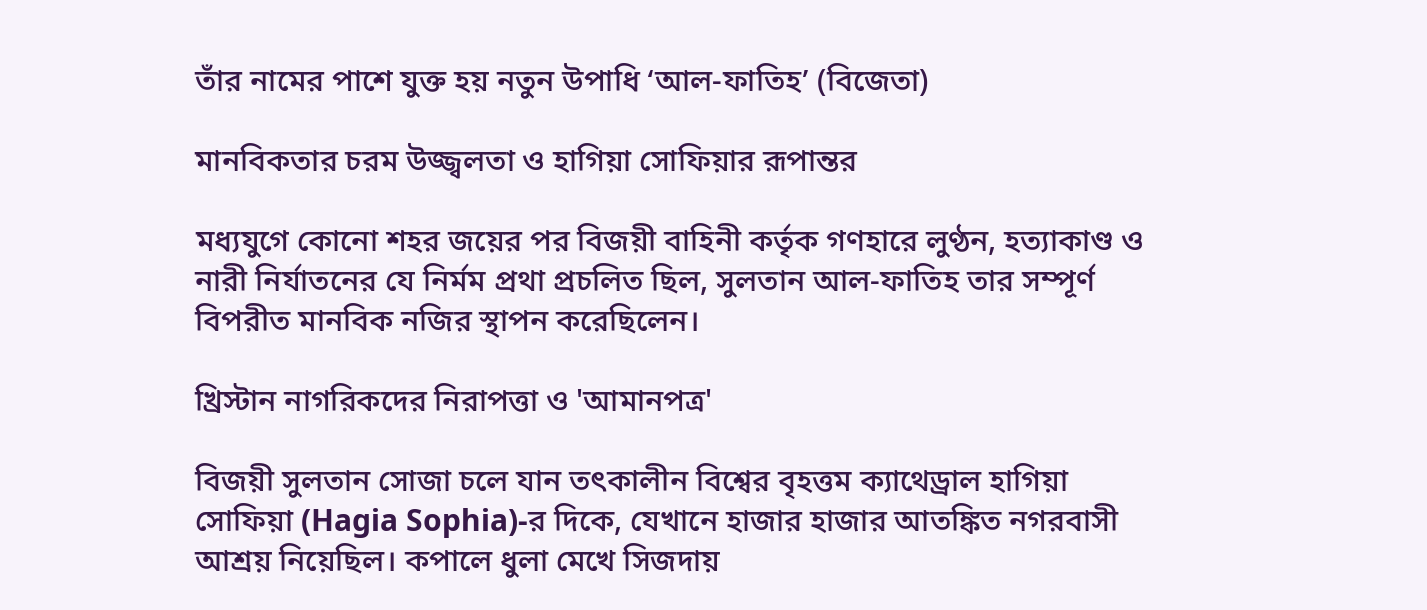তাঁর নামের পাশে যুক্ত হয় নতুন উপাধি ‘আল-ফাতিহ’ (বিজেতা)

মানবিকতার চরম উজ্জ্বলতা ও হাগিয়া সোফিয়ার রূপান্তর

মধ্যযুগে কোনো শহর জয়ের পর বিজয়ী বাহিনী কর্তৃক গণহারে লুণ্ঠন, হত্যাকাণ্ড ও নারী নির্যাতনের যে নির্মম প্রথা প্রচলিত ছিল, সুলতান আল-ফাতিহ তার সম্পূর্ণ বিপরীত মানবিক নজির স্থাপন করেছিলেন।

খ্রিস্টান নাগরিকদের নিরাপত্তা ও 'আমানপত্র'

বিজয়ী সুলতান সোজা চলে যান তৎকালীন বিশ্বের বৃহত্তম ক্যাথেড্রাল হাগিয়া সোফিয়া (Hagia Sophia)-র দিকে, যেখানে হাজার হাজার আতঙ্কিত নগরবাসী আশ্রয় নিয়েছিল। কপালে ধুলা মেখে সিজদায়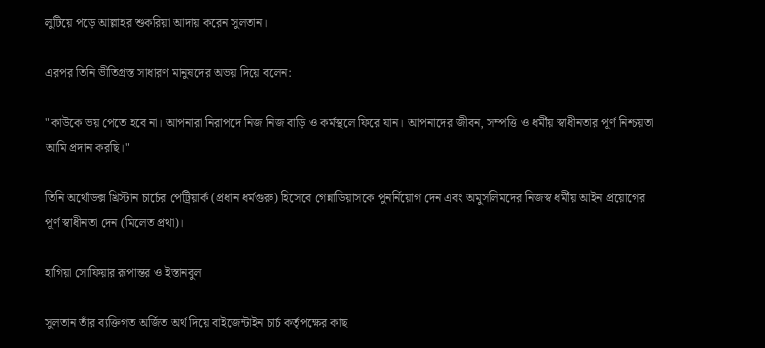লুটিয়ে পড়ে আল্লাহর শুকরিয়া আদায় করেন সুলতান।

এরপর তিনি ভীতিগ্রস্ত সাধারণ মানুষদের অভয় দিয়ে বলেন:

"কাউকে ভয় পেতে হবে না। আপনারা নিরাপদে নিজ নিজ বাড়ি ও কর্মস্থলে ফিরে যান। আপনাদের জীবন, সম্পত্তি ও ধর্মীয় স্বাধীনতার পূর্ণ নিশ্চয়তা আমি প্রদান করছি।"

তিনি অর্থোডক্স খ্রিস্টান চার্চের পেট্রিয়ার্ক (প্রধান ধর্মগুরু) হিসেবে গেন্নাডিয়াসকে পুনর্নিয়োগ দেন এবং অমুসলিমদের নিজস্ব ধর্মীয় আইন প্রয়োগের পূর্ণ স্বাধীনতা দেন (মিলেত প্রথা)।

হাগিয়া সোফিয়ার রূপান্তর ও ইস্তানবুল

সুলতান তাঁর ব্যক্তিগত অর্জিত অর্থ দিয়ে বাইজেন্টাইন চার্চ কর্তৃপক্ষের কাছ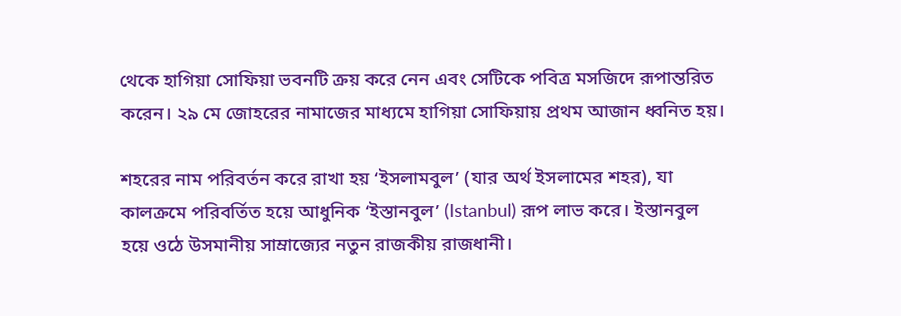থেকে হাগিয়া সোফিয়া ভবনটি ক্রয় করে নেন এবং সেটিকে পবিত্র মসজিদে রূপান্তরিত করেন। ২৯ মে জোহরের নামাজের মাধ্যমে হাগিয়া সোফিয়ায় প্রথম আজান ধ্বনিত হয়।

শহরের নাম পরিবর্তন করে রাখা হয় ‘ইসলামবুল’ (যার অর্থ ইসলামের শহর), যা কালক্রমে পরিবর্তিত হয়ে আধুনিক ‘ইস্তানবুল’ (Istanbul) রূপ লাভ করে। ইস্তানবুল হয়ে ওঠে উসমানীয় সাম্রাজ্যের নতুন রাজকীয় রাজধানী।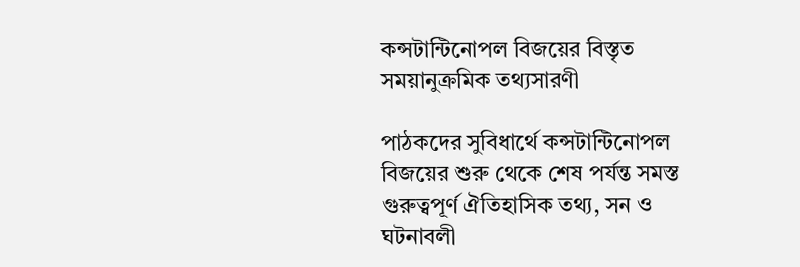কন্সটান্টিনোপল বিজয়ের বিস্তৃত সময়ানুক্রমিক তথ্যসারণী

পাঠকদের সুবিধার্থে কন্সটান্টিনোপল বিজয়ের শুরু থেকে শেষ পর্যন্ত সমস্ত গুরুত্বপূর্ণ ঐতিহাসিক তথ্য, সন ও ঘটনাবলী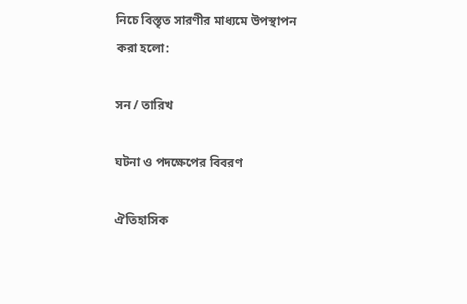নিচে বিস্তৃত সারণীর মাধ্যমে উপস্থাপন করা হলো:

সন / তারিখ

ঘটনা ও পদক্ষেপের বিবরণ

ঐতিহাসিক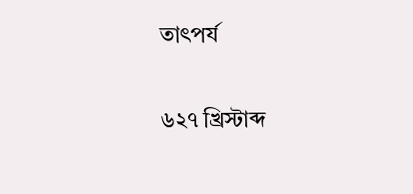তাৎপর্য

৬২৭ খ্রিস্টাব্দ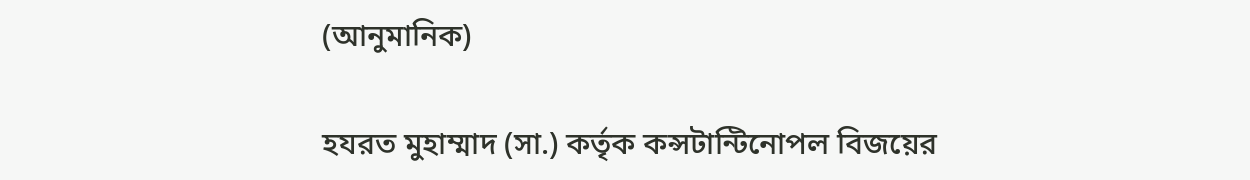(আনুমানিক)

হযরত মুহাম্মাদ (সা.) কর্তৃক কন্সটান্টিনোপল বিজয়ের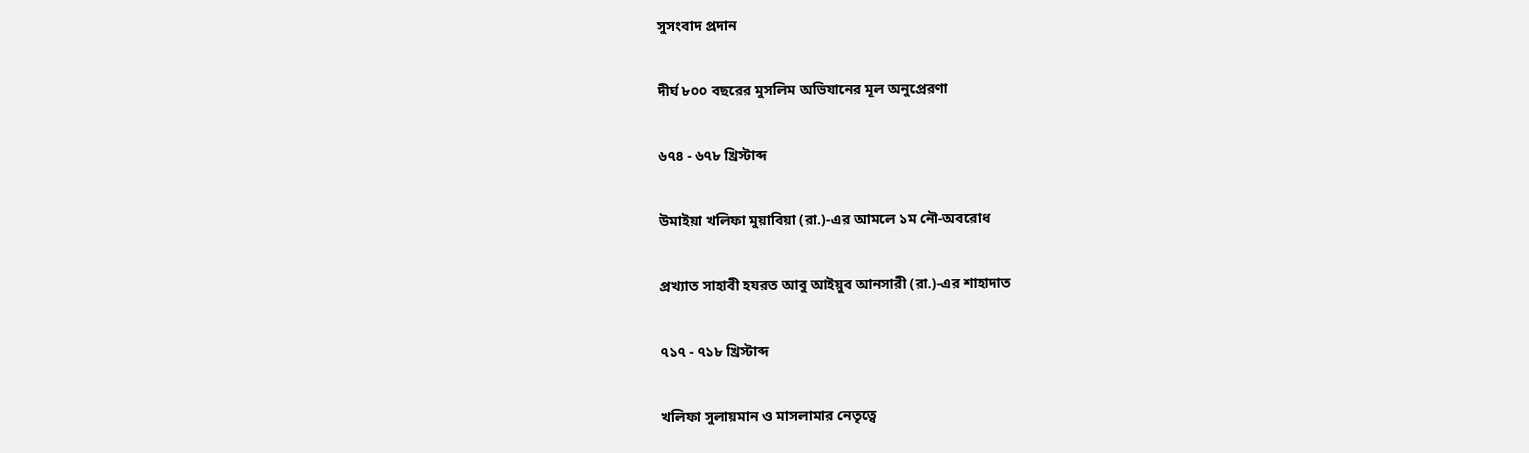সুসংবাদ প্রদান

দীর্ঘ ৮০০ বছরের মুসলিম অভিযানের মূল অনুপ্রেরণা

৬৭৪ - ৬৭৮ খ্রিস্টাব্দ

উমাইয়া খলিফা মুয়াবিয়া (রা.)-এর আমলে ১ম নৌ-অবরোধ

প্রখ্যাত সাহাবী হযরত আবু আইয়ুব আনসারী (রা.)-এর শাহাদাত

৭১৭ - ৭১৮ খ্রিস্টাব্দ

খলিফা সুলায়মান ও মাসলামার নেতৃত্বে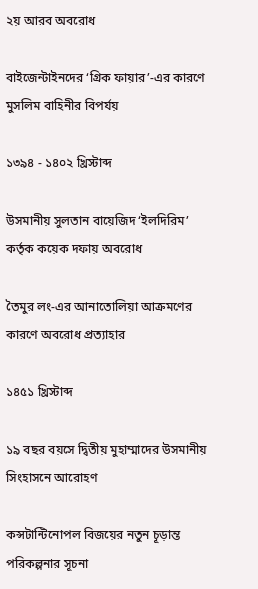২য় আরব অবরোধ

বাইজেন্টাইনদের ‘গ্রিক ফায়ার’-এর কারণে মুসলিম বাহিনীর বিপর্যয়

১৩৯৪ - ১৪০২ খ্রিস্টাব্দ

উসমানীয় সুলতান বায়েজিদ ‘ইলদিরিম’ কর্তৃক কয়েক দফায় অবরোধ

তৈমুর লং-এর আনাতোলিয়া আক্রমণের কারণে অবরোধ প্রত্যাহার

১৪৫১ খ্রিস্টাব্দ

১৯ বছর বয়সে দ্বিতীয় মুহাম্মাদের উসমানীয় সিংহাসনে আরোহণ

কন্সটান্টিনোপল বিজয়ের নতুন চূড়ান্ত পরিকল্পনার সূচনা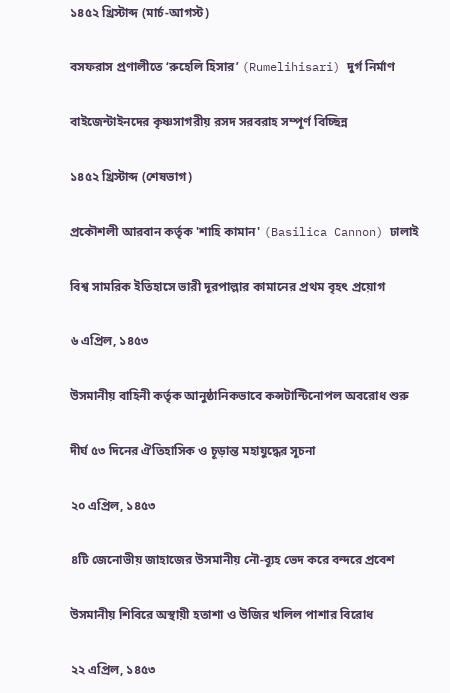১৪৫২ খ্রিস্টাব্দ (মার্চ-আগস্ট)

বসফরাস প্রণালীতে ‘রুহেলি হিসার’ (Rumelihisari) দুর্গ নির্মাণ

বাইজেন্টাইনদের কৃষ্ণসাগরীয় রসদ সরবরাহ সম্পূর্ণ বিচ্ছিন্ন

১৪৫২ খ্রিস্টাব্দ (শেষভাগ)

প্রকৌশলী আরবান কর্তৃক 'শাহি কামান' (Basilica Cannon) ঢালাই

বিশ্ব সামরিক ইতিহাসে ভারী দূরপাল্লার কামানের প্রথম বৃহৎ প্রয়োগ

৬ এপ্রিল, ১৪৫৩

উসমানীয় বাহিনী কর্তৃক আনুষ্ঠানিকভাবে কন্সটান্টিনোপল অবরোধ শুরু

দীর্ঘ ৫৩ দিনের ঐতিহাসিক ও চূড়ান্ত মহাযুদ্ধের সূচনা

২০ এপ্রিল, ১৪৫৩

৪টি জেনোভীয় জাহাজের উসমানীয় নৌ-ব্যূহ ভেদ করে বন্দরে প্রবেশ

উসমানীয় শিবিরে অস্থায়ী হতাশা ও উজির খলিল পাশার বিরোধ

২২ এপ্রিল, ১৪৫৩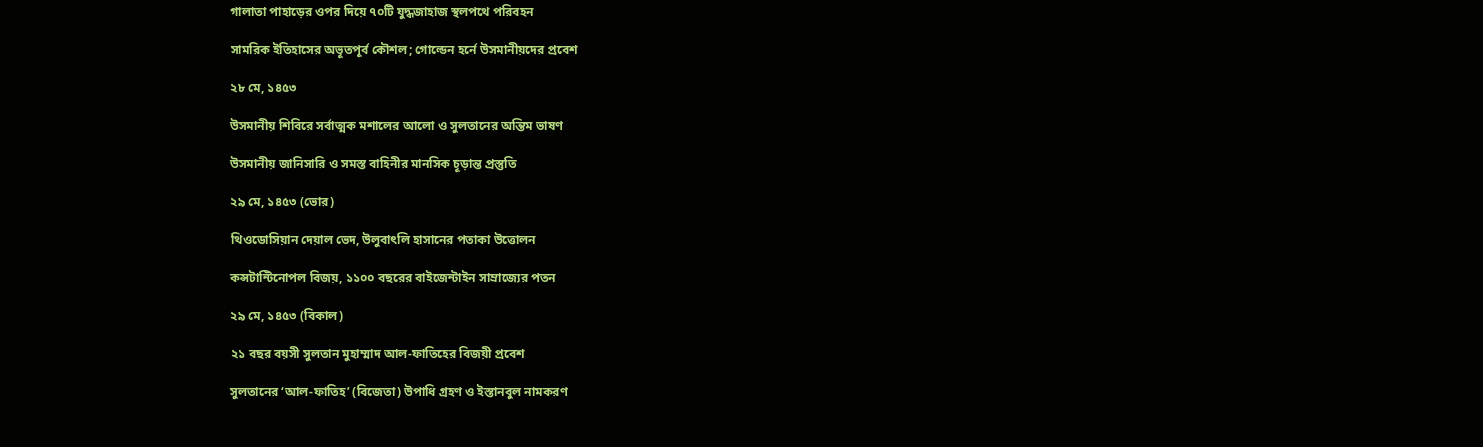গালাতা পাহাড়ের ওপর দিয়ে ৭০টি যুদ্ধজাহাজ স্থলপথে পরিবহন

সামরিক ইতিহাসের অভূতপূর্ব কৌশল; গোল্ডেন হর্নে উসমানীয়দের প্রবেশ

২৮ মে, ১৪৫৩

উসমানীয় শিবিরে সর্বাত্মক মশালের আলো ও সুলতানের অন্তিম ভাষণ

উসমানীয় জানিসারি ও সমস্ত বাহিনীর মানসিক চূড়ান্ত প্রস্তুতি

২৯ মে, ১৪৫৩ (ভোর)

থিওডোসিয়ান দেয়াল ভেদ, উলুবাৎলি হাসানের পতাকা উত্তোলন

কন্সটান্টিনোপল বিজয়, ১১০০ বছরের বাইজেন্টাইন সাম্রাজ্যের পতন

২৯ মে, ১৪৫৩ (বিকাল)

২১ বছর বয়সী সুলতান মুহাম্মাদ আল-ফাতিহের বিজয়ী প্রবেশ

সুলতানের ‘আল-ফাতিহ’ (বিজেতা) উপাধি গ্রহণ ও ইস্তানবুল নামকরণ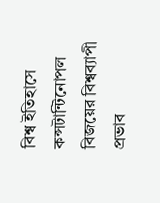বিশ্ব ইতিহাসে কন্সটান্টিনোপল বিজয়ের বিশ্বব্যাপী প্রভাব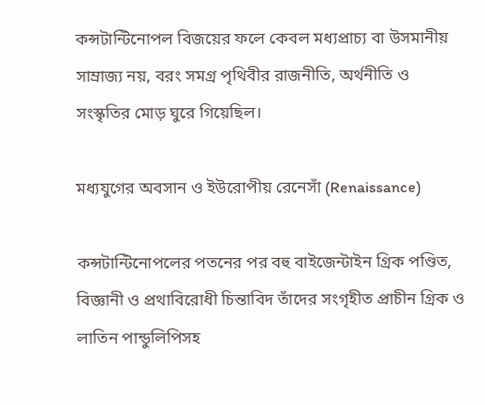কন্সটান্টিনোপল বিজয়ের ফলে কেবল মধ্যপ্রাচ্য বা উসমানীয় সাম্রাজ্য নয়, বরং সমগ্র পৃথিবীর রাজনীতি, অর্থনীতি ও সংস্কৃতির মোড় ঘুরে গিয়েছিল।

মধ্যযুগের অবসান ও ইউরোপীয় রেনেসাঁ (Renaissance)

কন্সটান্টিনোপলের পতনের পর বহু বাইজেন্টাইন গ্রিক পণ্ডিত, বিজ্ঞানী ও প্রথাবিরোধী চিন্তাবিদ তাঁদের সংগৃহীত প্রাচীন গ্রিক ও লাতিন পান্ডুলিপিসহ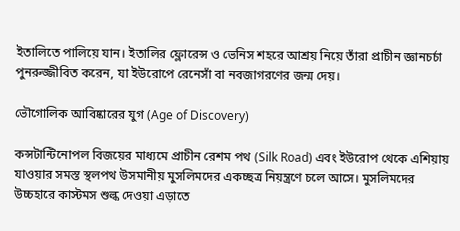ইতালিতে পালিয়ে যান। ইতালির ফ্লোরেন্স ও ভেনিস শহরে আশ্রয় নিয়ে তাঁরা প্রাচীন জ্ঞানচর্চা পুনরুজ্জীবিত করেন, যা ইউরোপে রেনেসাঁ বা নবজাগরণের জন্ম দেয়।

ভৌগোলিক আবিষ্কারের যুগ (Age of Discovery)

কন্সটান্টিনোপল বিজয়ের মাধ্যমে প্রাচীন রেশম পথ (Silk Road) এবং ইউরোপ থেকে এশিয়ায় যাওয়ার সমস্ত স্থলপথ উসমানীয় মুসলিমদের একচ্ছত্র নিয়ন্ত্রণে চলে আসে। মুসলিমদের উচ্চহারে কাস্টমস শুল্ক দেওয়া এড়াতে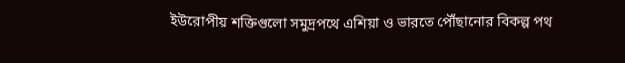ইউরোপীয় শক্তিগুলো সমুদ্রপথে এশিয়া ও ভারতে পৌঁছানোর বিকল্প পথ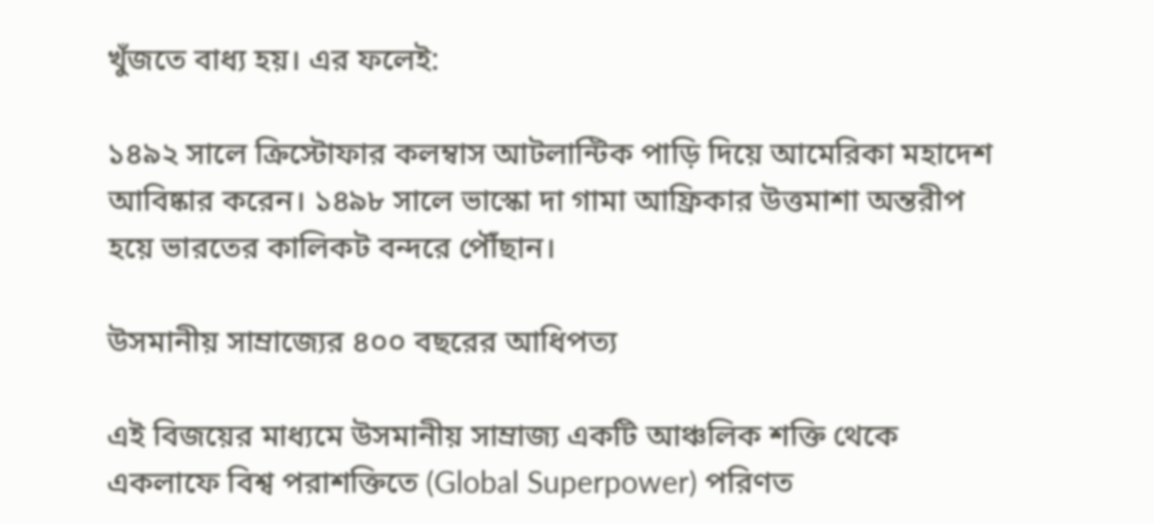খুঁজতে বাধ্য হয়। এর ফলেই:

১৪৯২ সালে ক্রিস্টোফার কলম্বাস আটলান্টিক পাড়ি দিয়ে আমেরিকা মহাদেশ আবিষ্কার করেন। ১৪৯৮ সালে ভাস্কো দা গামা আফ্রিকার উত্তমাশা অন্তরীপ হয়ে ভারতের কালিকট বন্দরে পৌঁছান।

উসমানীয় সাম্রাজ্যের ৪০০ বছরের আধিপত্য

এই বিজয়ের মাধ্যমে উসমানীয় সাম্রাজ্য একটি আঞ্চলিক শক্তি থেকে একলাফে বিশ্ব পরাশক্তিতে (Global Superpower) পরিণত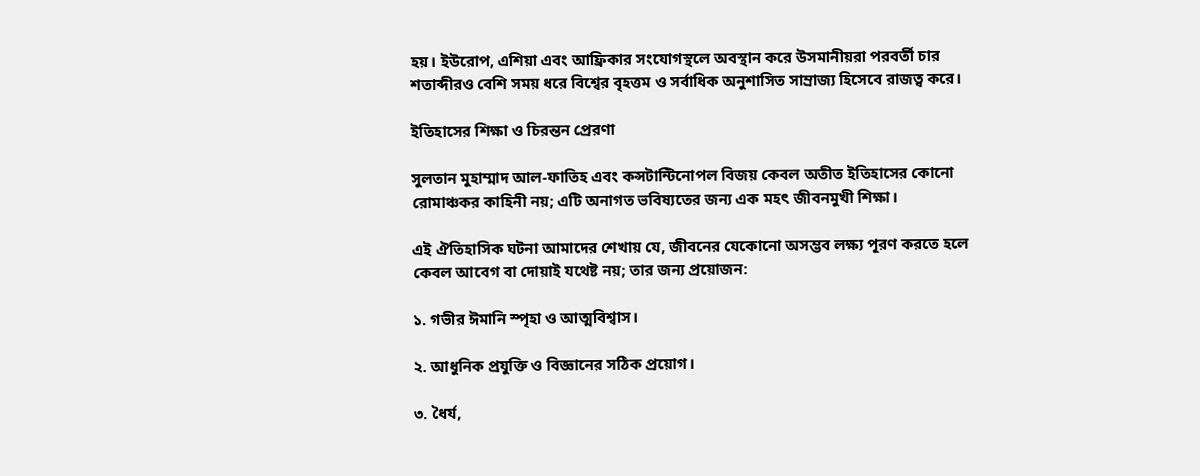হয়। ইউরোপ, এশিয়া এবং আফ্রিকার সংযোগস্থলে অবস্থান করে উসমানীয়রা পরবর্তী চার শতাব্দীরও বেশি সময় ধরে বিশ্বের বৃহত্তম ও সর্বাধিক অনুশাসিত সাম্রাজ্য হিসেবে রাজত্ব করে।

ইতিহাসের শিক্ষা ও চিরন্তন প্রেরণা

সুলতান মুহাম্মাদ আল-ফাতিহ এবং কন্সটান্টিনোপল বিজয় কেবল অতীত ইতিহাসের কোনো রোমাঞ্চকর কাহিনী নয়; এটি অনাগত ভবিষ্যতের জন্য এক মহৎ জীবনমুখী শিক্ষা।

এই ঐতিহাসিক ঘটনা আমাদের শেখায় যে, জীবনের যেকোনো অসম্ভব লক্ষ্য পূরণ করতে হলে কেবল আবেগ বা দোয়াই যথেষ্ট নয়; তার জন্য প্রয়োজন:

১. গভীর ঈমানি স্পৃহা ও আত্মবিশ্বাস।

২. আধুনিক প্রযুক্তি ও বিজ্ঞানের সঠিক প্রয়োগ।

৩. ধৈর্য,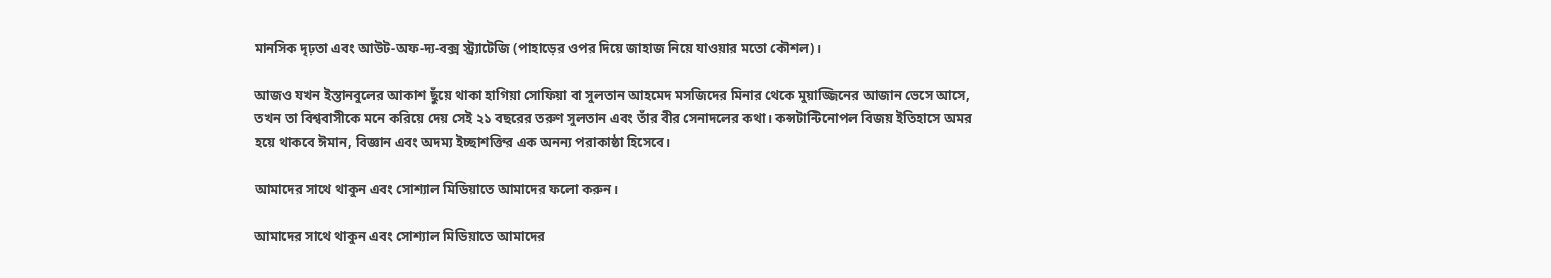মানসিক দৃঢ়তা এবং আউট-অফ-দ্য-বক্স স্ট্র্যাটেজি (পাহাড়ের ওপর দিয়ে জাহাজ নিয়ে যাওয়ার মতো কৌশল)।

আজও যখন ইস্তানবুলের আকাশ ছুঁয়ে থাকা হাগিয়া সোফিয়া বা সুলতান আহমেদ মসজিদের মিনার থেকে মুয়াজ্জিনের আজান ভেসে আসে, তখন তা বিশ্ববাসীকে মনে করিয়ে দেয় সেই ২১ বছরের তরুণ সুলতান এবং তাঁর বীর সেনাদলের কথা। কন্সটান্টিনোপল বিজয় ইতিহাসে অমর হয়ে থাকবে ঈমান, বিজ্ঞান এবং অদম্য ইচ্ছাশক্তির এক অনন্য পরাকাষ্ঠা হিসেবে।

আমাদের সাথে থাকুন এবং সোশ্যাল মিডিয়াতে আমাদের ফলো করুন।

আমাদের সাথে থাকুন এবং সোশ্যাল মিডিয়াতে আমাদের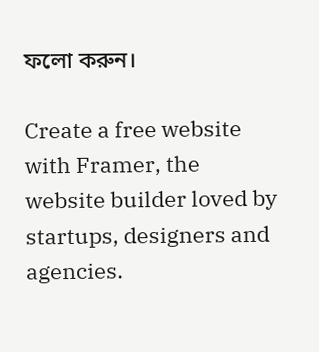ফলো করুন।

Create a free website with Framer, the website builder loved by startups, designers and agencies.